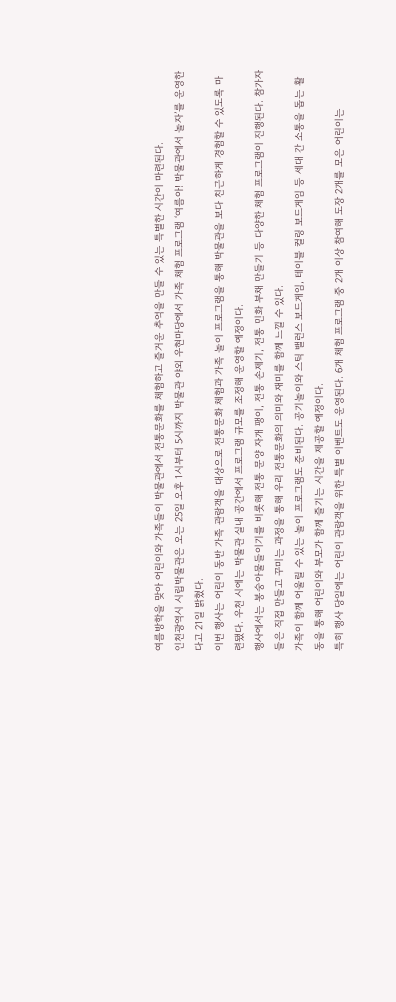여름방학을 맞아 어린이와 가족들이 박물관에서 전통문화를 체험하고 즐거운 추억을 만들 수 있는 특별한 시간이 마련된다.
인천광역시 시립박물관은 오는 25일 오후 1시부터 5시까지 박물관 야외 우현마당에서 가족 체험 프로그램 ‘여름아! 박물관에서 놀자’를 운영한다고 21일 밝혔다.
이번 행사는 어린이 동반 가족 관람객을 대상으로 전통문화 체험과 가족 놀이 프로그램을 통해 박물관을 보다 친근하게 경험할 수 있도록 마련됐다. 우천 시에는 박물관 실내 공간에서 프로그램 규모를 조정해 운영할 예정이다.
행사에서는 봉숭아물들이기를 비롯해 전통 문양 자개 팽이, 전통 손제기, 전통 민화 부채 만들기 등 다양한 체험 프로그램이 진행된다. 참가자들은 직접 만들고 꾸미는 과정을 통해 우리 전통문화의 의미와 재미를 함께 느낄 수 있다.
가족이 함께 어울릴 수 있는 놀이 프로그램도 준비된다. 공기놀이와 스틱 밸런스 보드게임, 테이블 컬링 보드게임 등 세대 간 소통을 돕는 활동을 통해 어린이와 부모가 함께 즐기는 시간을 제공할 예정이다.
특히 행사 당일에는 어린이 관람객을 위한 특별 이벤트도 운영된다. 6개 체험 프로그램 중 2개 이상 참여해 도장 2개를 모은 어린이는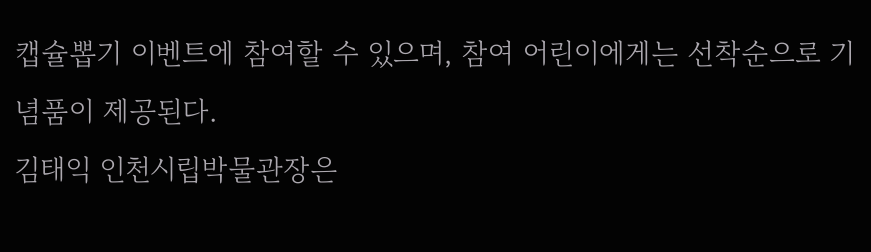캡슐뽑기 이벤트에 참여할 수 있으며, 참여 어린이에게는 선착순으로 기념품이 제공된다.
김태익 인천시립박물관장은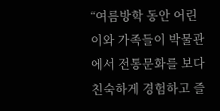“여름방학 동안 어린이와 가족들이 박물관에서 전통문화를 보다 친숙하게 경험하고 즐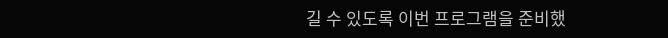길 수 있도록 이번 프로그램을 준비했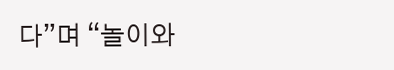다”며 “놀이와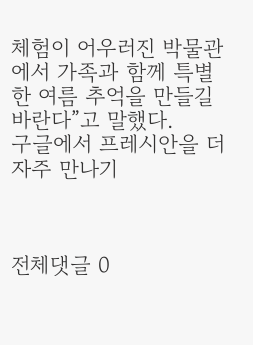체험이 어우러진 박물관에서 가족과 함께 특별한 여름 추억을 만들길 바란다”고 말했다.
구글에서 프레시안을 더 자주 만나기



전체댓글 0